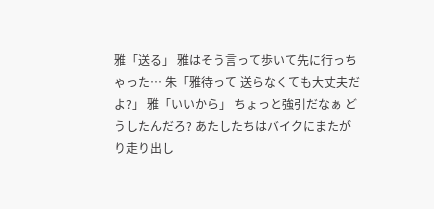雅「送る」 雅はそう言って歩いて先に行っちゃった… 朱「雅待って 送らなくても大丈夫だよ?」 雅「いいから」 ちょっと強引だなぁ どうしたんだろ? あたしたちはバイクにまたがり走り出し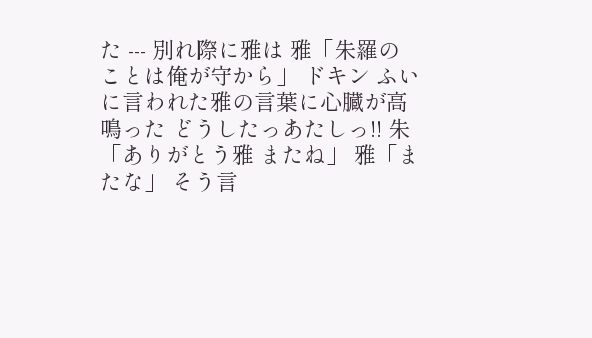た --- 別れ際に雅は 雅「朱羅のことは俺が守から」 ドキン ふいに言われた雅の言葉に心臓が高鳴った どうしたっあたしっ!! 朱「ありがとう雅 またね」 雅「またな」 そう言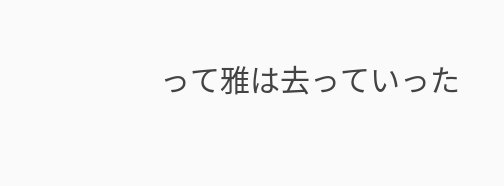って雅は去っていった